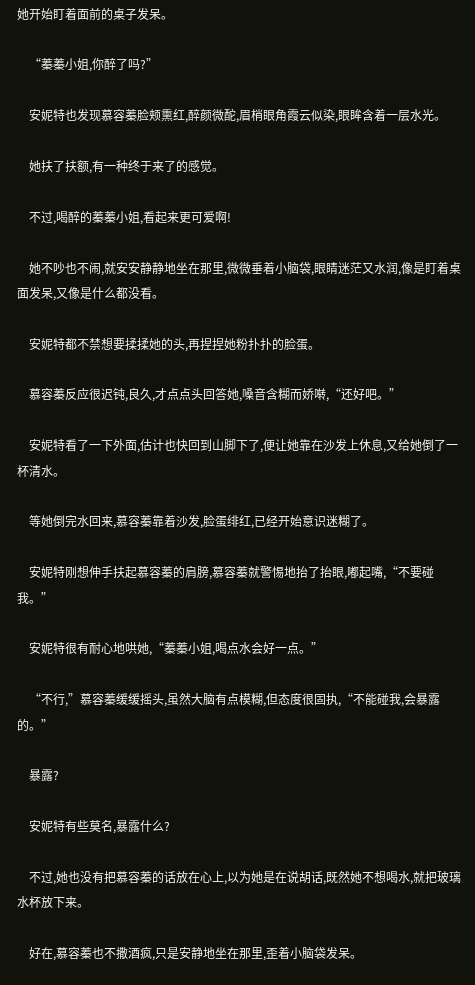她开始盯着面前的桌子发呆。

    “蓁蓁小姐,你醉了吗?”

    安妮特也发现慕容蓁脸颊熏红,醉颜微酡,眉梢眼角霞云似染,眼眸含着一层水光。

    她扶了扶额,有一种终于来了的感觉。

    不过,喝醉的蓁蓁小姐,看起来更可爱啊!

    她不吵也不闹,就安安静静地坐在那里,微微垂着小脑袋,眼睛迷茫又水润,像是盯着桌面发呆,又像是什么都没看。

    安妮特都不禁想要揉揉她的头,再捏捏她粉扑扑的脸蛋。

    慕容蓁反应很迟钝,良久,才点点头回答她,嗓音含糊而娇啭,“还好吧。”

    安妮特看了一下外面,估计也快回到山脚下了,便让她靠在沙发上休息,又给她倒了一杯清水。

    等她倒完水回来,慕容蓁靠着沙发,脸蛋绯红,已经开始意识迷糊了。

    安妮特刚想伸手扶起慕容蓁的肩膀,慕容蓁就警惕地抬了抬眼,嘟起嘴,“不要碰我。”

    安妮特很有耐心地哄她,“蓁蓁小姐,喝点水会好一点。”

    “不行,”慕容蓁缓缓摇头,虽然大脑有点模糊,但态度很固执,“不能碰我,会暴露的。”

    暴露?

    安妮特有些莫名,暴露什么?

    不过,她也没有把慕容蓁的话放在心上,以为她是在说胡话,既然她不想喝水,就把玻璃水杯放下来。

    好在,慕容蓁也不撒酒疯,只是安静地坐在那里,歪着小脑袋发呆。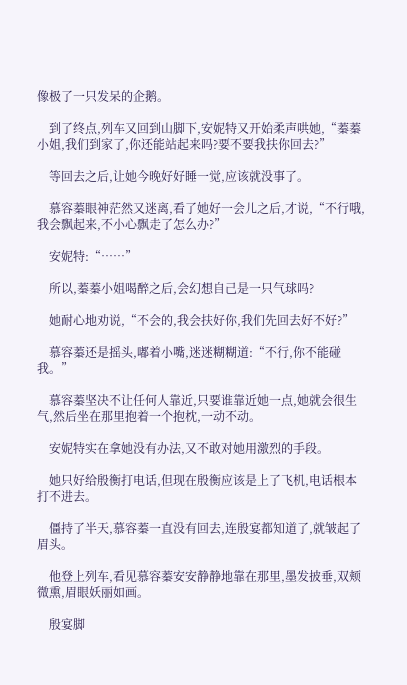像极了一只发呆的企鹅。

    到了终点,列车又回到山脚下,安妮特又开始柔声哄她,“蓁蓁小姐,我们到家了,你还能站起来吗?要不要我扶你回去?”

    等回去之后,让她今晚好好睡一觉,应该就没事了。

    慕容蓁眼神茫然又迷离,看了她好一会儿之后,才说,“不行哦,我会飘起来,不小心飘走了怎么办?”

    安妮特:“……”

    所以,蓁蓁小姐喝醉之后,会幻想自己是一只气球吗?

    她耐心地劝说,“不会的,我会扶好你,我们先回去好不好?”

    慕容蓁还是摇头,嘟着小嘴,迷迷糊糊道:“不行,你不能碰我。”

    慕容蓁坚决不让任何人靠近,只要谁靠近她一点,她就会很生气,然后坐在那里抱着一个抱枕,一动不动。

    安妮特实在拿她没有办法,又不敢对她用激烈的手段。

    她只好给殷衡打电话,但现在殷衡应该是上了飞机,电话根本打不进去。

    僵持了半天,慕容蓁一直没有回去,连殷宴都知道了,就皱起了眉头。

    他登上列车,看见慕容蓁安安静静地靠在那里,墨发披垂,双颊微熏,眉眼妖丽如画。

    殷宴脚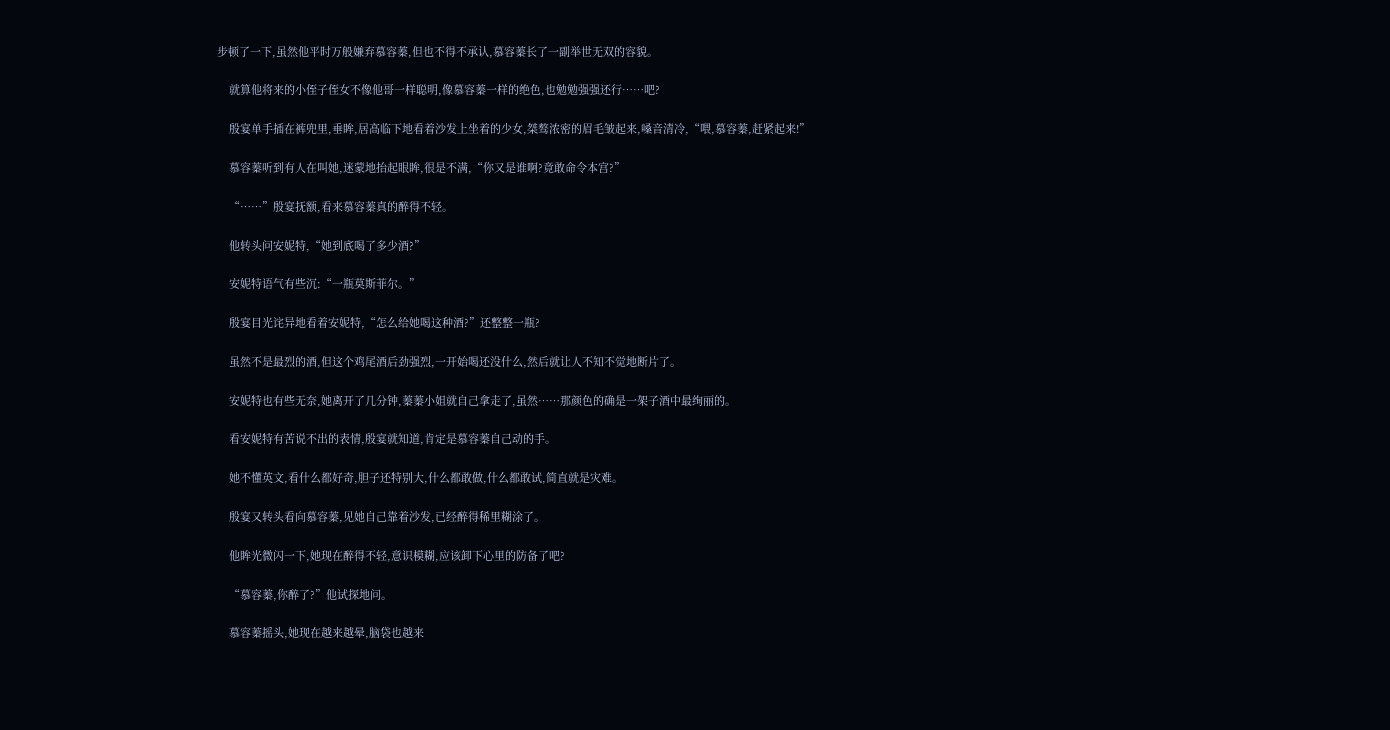步顿了一下,虽然他平时万般嫌弃慕容蓁,但也不得不承认,慕容蓁长了一副举世无双的容貌。

    就算他将来的小侄子侄女不像他哥一样聪明,像慕容蓁一样的绝色,也勉勉强强还行……吧?

    殷宴单手插在裤兜里,垂眸,居高临下地看着沙发上坐着的少女,桀骜浓密的眉毛皱起来,嗓音清冷,“喂,慕容蓁,赶紧起来!”

    慕容蓁听到有人在叫她,迷蒙地抬起眼眸,很是不满,“你又是谁啊?竟敢命令本宫?”

    “……”殷宴抚额,看来慕容蓁真的醉得不轻。

    他转头问安妮特,“她到底喝了多少酒?”

    安妮特语气有些沉:“一瓶莫斯菲尔。”

    殷宴目光诧异地看着安妮特,“怎么给她喝这种酒?”还整整一瓶?

    虽然不是最烈的酒,但这个鸡尾酒后劲强烈,一开始喝还没什么,然后就让人不知不觉地断片了。

    安妮特也有些无奈,她离开了几分钟,蓁蓁小姐就自己拿走了,虽然……那颜色的确是一架子酒中最绚丽的。

    看安妮特有苦说不出的表情,殷宴就知道,肯定是慕容蓁自己动的手。

    她不懂英文,看什么都好奇,胆子还特别大,什么都敢做,什么都敢试,简直就是灾难。

    殷宴又转头看向慕容蓁,见她自己靠着沙发,已经醉得稀里糊涂了。

    他眸光微闪一下,她现在醉得不轻,意识模糊,应该卸下心里的防备了吧?

    “慕容蓁,你醉了?”他试探地问。

    慕容蓁摇头,她现在越来越晕,脑袋也越来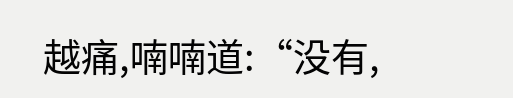越痛,喃喃道:“没有,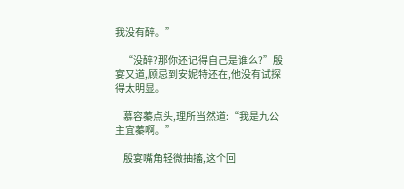我没有醉。”

    “没醉?那你还记得自己是谁么?”殷宴又道,顾忌到安妮特还在,他没有试探得太明显。

    慕容蓁点头,理所当然道:“我是九公主宜蓁啊。”

    殷宴嘴角轻微抽搐,这个回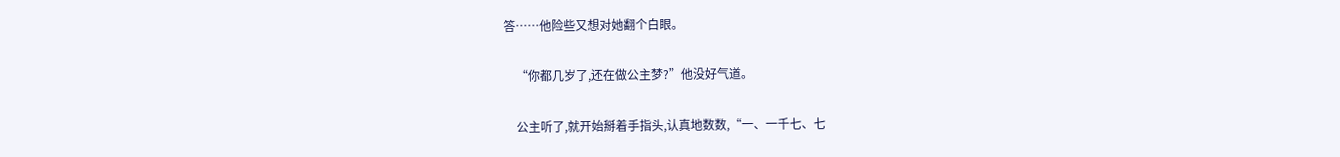答……他险些又想对她翻个白眼。

    “你都几岁了,还在做公主梦?”他没好气道。

    公主听了,就开始掰着手指头,认真地数数,“一、一千七、七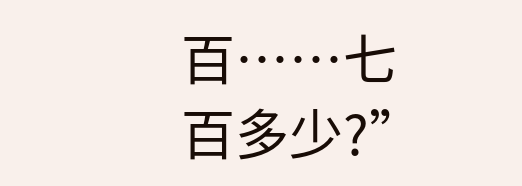百……七百多少?”